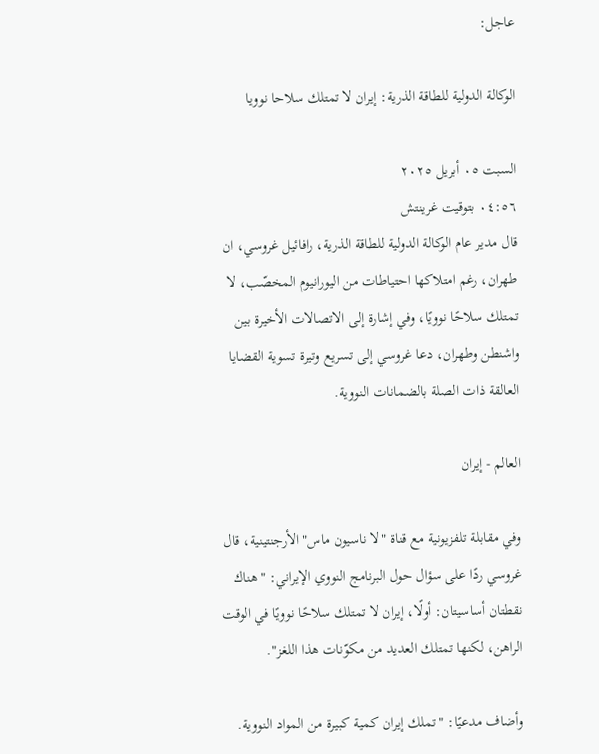عاجل:

الوكالة الدولية للطاقة الذرية: إيران لا تمتلك سلاحا نوويا

السبت ٠٥ أبريل ٢٠٢٥
٠٤:٥٦ بتوقيت غرينتش
قال مدير عام الوكالة الدولية للطاقة الذرية، رافائيل غروسي، ان طهران، رغم امتلاكها احتياطات من اليورانيوم المخصّب، لا تمتلك سلاحًا نوويًا، وفي إشارة إلى الاتصالات الأخيرة بين واشنطن وطهران، دعا غروسي إلى تسريع وتيرة تسوية القضايا العالقة ذات الصلة بالضمانات النووية.

العالم - إيران

وفي مقابلة تلفزيونية مع قناة "لا ناسيون ماس" الأرجنتينية، قال غروسي ردًا على سؤال حول البرنامج النووي الإيراني: "هناك نقطتان أساسيتان: أولًا، إيران لا تمتلك سلاحًا نوويًا في الوقت الراهن، لكنها تمتلك العديد من مكوّنات هذا اللغز".

وأضاف مدعيًا: "تملك إيران كمية كبيرة من المواد النووية.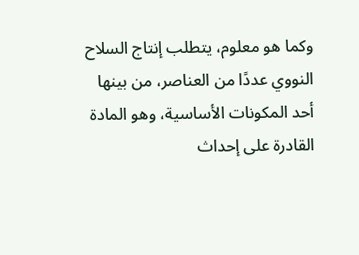وكما هو معلوم، يتطلب إنتاج السلاح النووي عددًا من العناصر، من بينها أحد المكونات الأساسية، وهو المادة القادرة على إحداث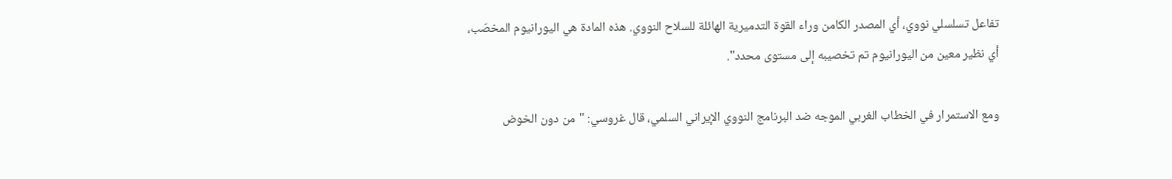تفاعل تسلسلي نووي، أي المصدر الكامن وراء القوة التدميرية الهائلة للسلاح النووي. هذه المادة هي اليورانيوم المخصّب، أي نظير معين من اليورانيوم تم تخصيبه إلى مستوى محدد".

ومع الاستمرار في الخطاب الغربي الموجه ضد البرنامج النووي الإيراني السلمي، قال غروسي: "من دون الخوض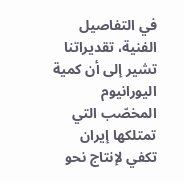في التفاصيل الفنية، تقديراتنا تشير إلى أن كمية اليورانيوم المخصّب التي تمتلكها إيران تكفي لإنتاج نحو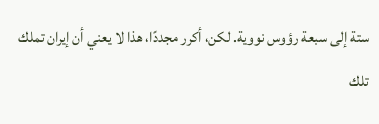ستة إلى سبعة رؤوس نووية. لكن، أكرر مجددًا، هذا لا يعني أن إيران تملك تلك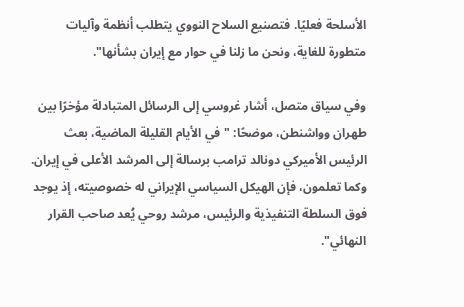الأسلحة فعليًا. فتصنيع السلاح النووي يتطلب أنظمة وآليات متطورة للغاية، ونحن ما زلنا في حوار مع إيران بشأنها".

وفي سياق متصل، أشار غروسي إلى الرسائل المتبادلة مؤخرًا بين طهران وواشنطن، موضحًا: "في الأيام القليلة الماضية، بعث الرئيس الأميركي دونالد ترامب برسالة إلى المرشد الأعلى في إيران. وكما تعلمون، فإن الهيكل السياسي الإيراني له خصوصيته، إذ يوجد فوق السلطة التنفيذية والرئيس، مرشد روحي يُعد صاحب القرار النهائي".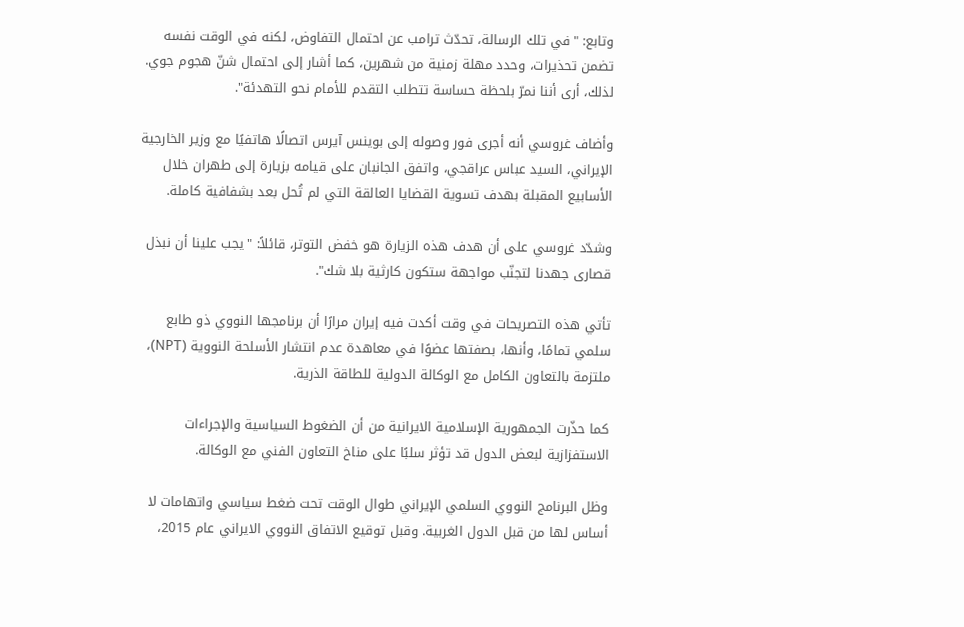وتابع: "في تلك الرسالة، تحدّث ترامب عن احتمال التفاوض، لكنه في الوقت نفسه تضمن تحذيرات، وحدد مهلة زمنية من شهرين، كما أشار إلى احتمال شنّ هجوم جوي. لذلك، أرى أننا نمرّ بلحظة حساسة تتطلب التقدم للأمام نحو التهدئة".

وأضاف غروسي أنه أجرى فور وصوله إلى بوينس آيرس اتصالًا هاتفيًا مع وزير الخارجية الإيراني، السيد عباس عراقجي، واتفق الجانبان على قيامه بزيارة إلى طهران خلال الأسابيع المقبلة بهدف تسوية القضايا العالقة التي لم تُحل بعد بشفافية كاملة.

وشدّد غروسي على أن هدف هذه الزيارة هو خفض التوتر، قائلاً: "يجب علينا أن نبذل قصارى جهدنا لتجنّب مواجهة ستكون كارثية بلا شك".

تأتي هذه التصريحات في وقت أكدت فيه إيران مرارًا أن برنامجها النووي ذو طابع سلمي تمامًا، وأنها، بصفتها عضوًا في معاهدة عدم انتشار الأسلحة النووية (NPT)، ملتزمة بالتعاون الكامل مع الوكالة الدولية للطاقة الذرية.

كما حذّرت الجمهورية الإسلامية الايرانية من أن الضغوط السياسية والإجراءات الاستفزازية لبعض الدول قد تؤثر سلبًا على مناخ التعاون الفني مع الوكالة.

وظل البرنامج النووي السلمي الإيراني طوال الوقت تحت ضغط سياسي واتهامات لا أساس لها من قبل الدول الغربية. وقبل توقيع الاتفاق النووي الايراني عام 2015،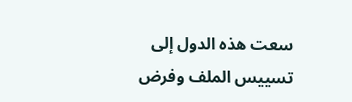سعت هذه الدول إلى تسييس الملف وفرض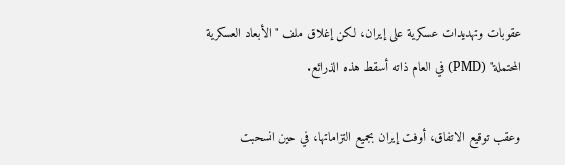عقوبات وتهديدات عسكرية على إيران، لكن إغلاق ملف "الأبعاد العسكرية المحتملة" (PMD) في العام ذاته أسقط هذه الذرائع.

وعقب توقيع الاتفاق، أوفت إيران بجميع التزاماتها، في حين انسحبت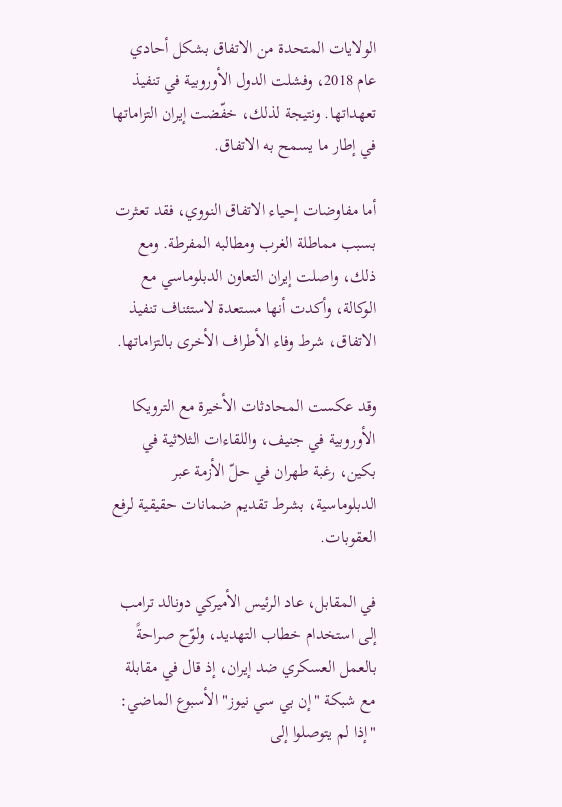الولايات المتحدة من الاتفاق بشكل أحادي عام 2018، وفشلت الدول الأوروبية في تنفيذ تعهداتها. ونتيجة لذلك، خفّضت إيران التزاماتها في إطار ما يسمح به الاتفاق.

أما مفاوضات إحياء الاتفاق النووي، فقد تعثرت بسبب مماطلة الغرب ومطالبه المفرطة. ومع ذلك، واصلت إيران التعاون الدبلوماسي مع الوكالة، وأكدت أنها مستعدة لاستئناف تنفيذ الاتفاق، شرط وفاء الأطراف الأخرى بالتزاماتها.

وقد عكست المحادثات الأخيرة مع الترويكا الأوروبية في جنيف، واللقاءات الثلاثية في بكين، رغبة طهران في حلّ الأزمة عبر الدبلوماسية، بشرط تقديم ضمانات حقيقية لرفع العقوبات.

في المقابل، عاد الرئيس الأميركي دونالد ترامب إلى استخدام خطاب التهديد، ولوّح صراحةً بالعمل العسكري ضد إيران، إذ قال في مقابلة مع شبكة "إن بي سي نيوز" الأسبوع الماضي: "إذا لم يتوصلوا إلى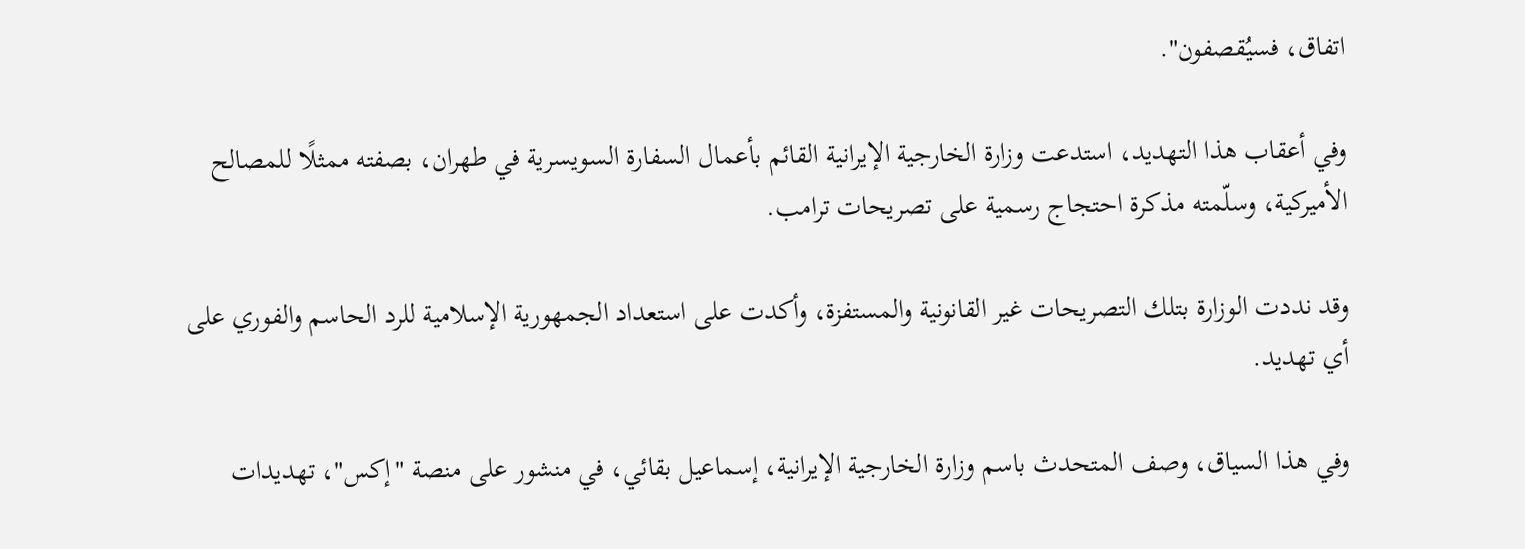اتفاق، فسيُقصفون".

وفي أعقاب هذا التهديد، استدعت وزارة الخارجية الإيرانية القائم بأعمال السفارة السويسرية في طهران، بصفته ممثلًا للمصالح الأميركية، وسلّمته مذكرة احتجاج رسمية على تصريحات ترامب.

وقد نددت الوزارة بتلك التصريحات غير القانونية والمستفزة، وأكدت على استعداد الجمهورية الإسلامية للرد الحاسم والفوري على أي تهديد.

وفي هذا السياق، وصف المتحدث باسم وزارة الخارجية الإيرانية، إسماعيل بقائي، في منشور على منصة "إكس"، تهديدات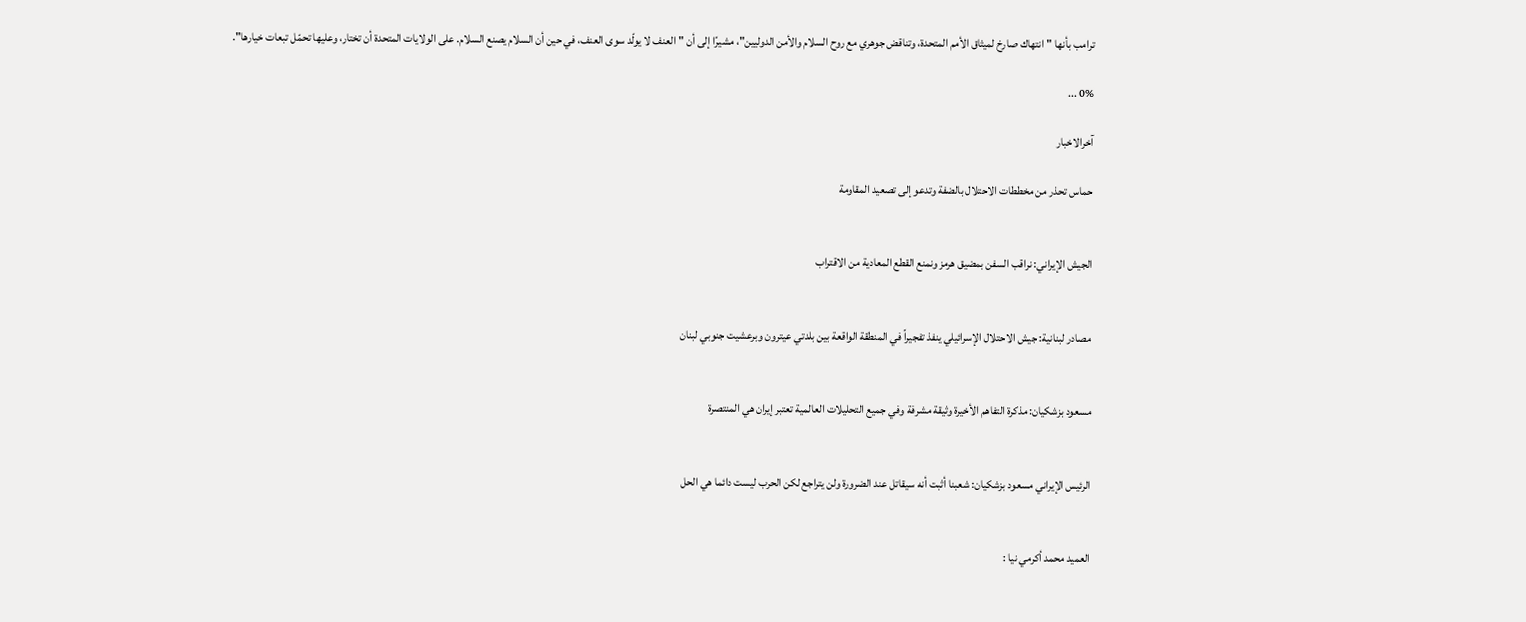ترامب بأنها "انتهاك صارخ لميثاق الأمم المتحدة، وتناقض جوهري مع روح السلام والأمن الدوليين"، مشيرًا إلى أن "العنف لا يولّد سوى العنف، في حين أن السلام يصنع السلام. على الولايات المتحدة أن تختار، وعليها تحمّل تبعات خيارها".

0% ...

آخرالاخبار

حماس تحذر من مخططات الاحتلال بالضفة وتدعو إلى تصعيد المقاومة


الجيش الإيراني: نراقب السفن بمضيق هرمز ونمنع القطع المعادية من الاقتراب


مصادر لبنانية: جيش الاحتلال الإسرائيلي ينفذ تفجيراً في المنطقة الواقعة بين بلدتي عيترون وبرعشيت جنوبي لبنان


مسعود بزشكيان: مذكرة التفاهم الأخيرة وثيقة مشرفة وفي جميع التحليلات العالمية تعتبر إيران هي المنتصرة


الرئيس الإيراني مسعود بزشكيان: شعبنا أثبت أنه سيقاتل عند الضرورة ولن يتراجع لكن الحرب ليست دائما هي الحل


العميد محمد أكرمي نيا :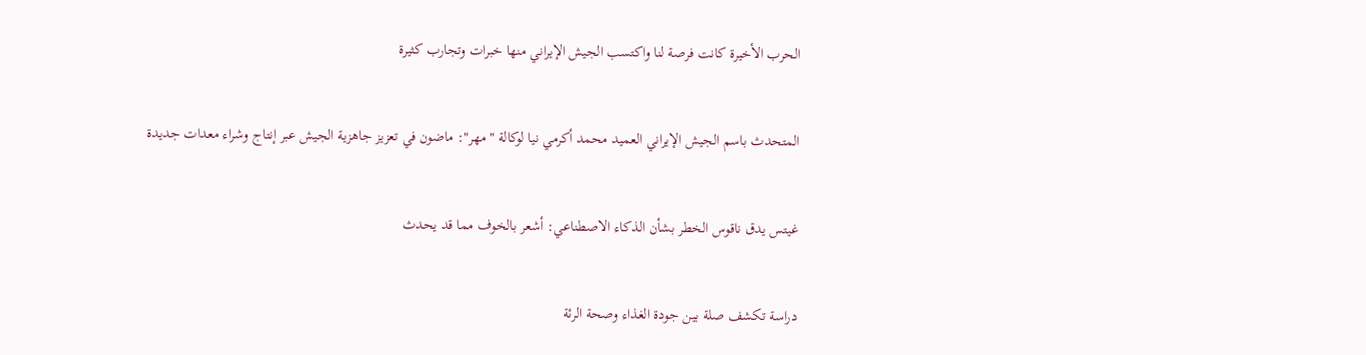الحرب الأخيرة كانت فرصة لنا واكتسب الجيش الإيراني منها خبرات وتجارب كثيرة


المتحدث باسم الجيش الإيراني العميد محمد أكرمي نيا لوكالة "مهر": ماضون في تعزيز جاهزية الجيش عبر إنتاج وشراء معدات جديدة


غيتس يدق ناقوس الخطر بشأن الذكاء الاصطناعي: أشعر بالخوف مما قد يحدث


دراسة تكشف صلة بين جودة الغذاء وصحة الرئة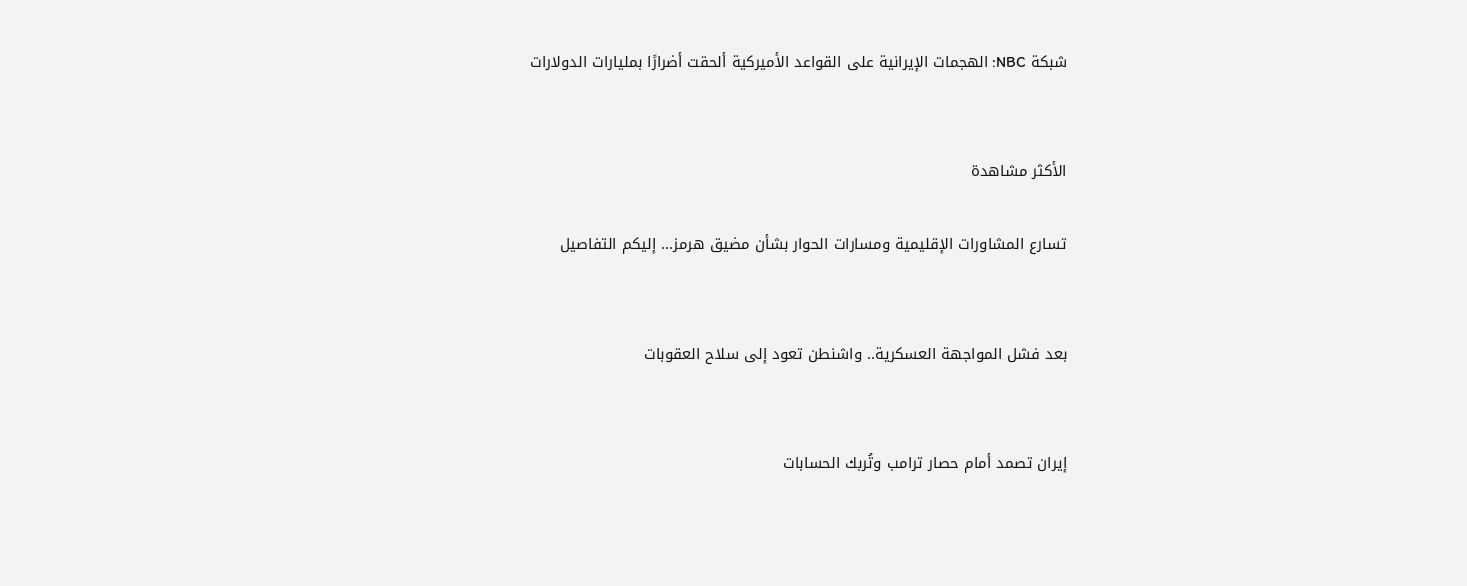شبكة NBC: الهجمات الإيرانية على القواعد الأميركية ألحقت أضرارًا بمليارات الدولارات


الأكثر مشاهدة

تسارع المشاورات الإقليمية ومسارات الحوار بشأن مضيق هرمز... إليكم التفاصيل


بعد فشل المواجهة العسكرية.. واشنطن تعود إلى سلاح العقوبات


إيران تصمد أمام حصار ترامب وتُربك الحسابات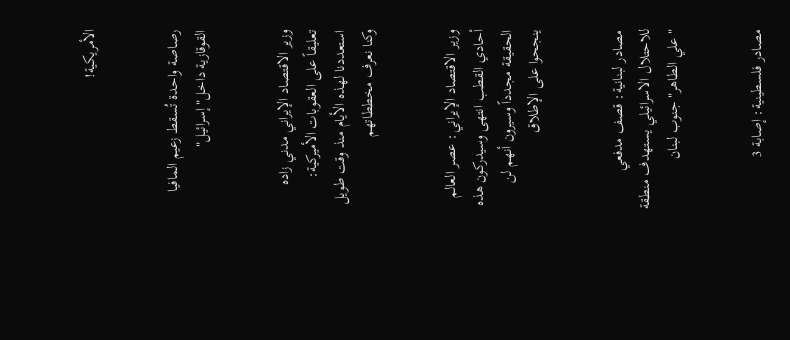الأمريكية!


رصاصة واحدة تُسقط زعيم المافيا القوقازية داخل"إسرائيل"


وزير الاقتصاد الإيراني مدني زاده تعليقاً على العقوبات الأميركية: استعددنا لهذه الأيام منذ وقت طويل وكنا نعرف مخططاتهم


وزير الاقتصاد الإيراني: عصر العالم أحادي القطب انتهى وسيدركون هذه الحقيقة مجدداً وسيرون أنهم لن ينجحوا على الإطلاق


مصادر لبنانية: قصف مدفعي للاحتلال الاسرائيلي يستهدف منطقة "علي الطاهر" جنوب لبنان


مصادر فلسطينية: إصابة 3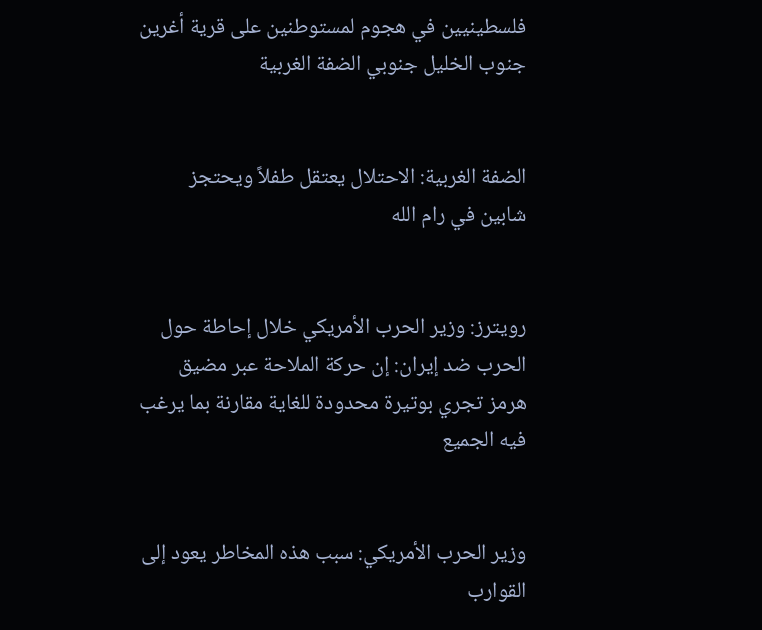فلسطينيين في هجوم لمستوطنين على قرية أغرين جنوب الخليل جنوبي الضفة الغربية


الضفة الغربية: الاحتلال يعتقل طفلاً ويحتجز شابين في رام الله


رويترز: وزير الحرب الأمريكي خلال إحاطة حول الحرب ضد إيران: إن حركة الملاحة عبر مضيق هرمز تجري بوتيرة محدودة للغاية مقارنة بما يرغب فيه الجميع


وزير الحرب الأمريكي: سبب هذه المخاطر يعود إلى القوارب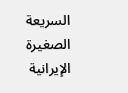السريعة الصغيرة الإيرانية